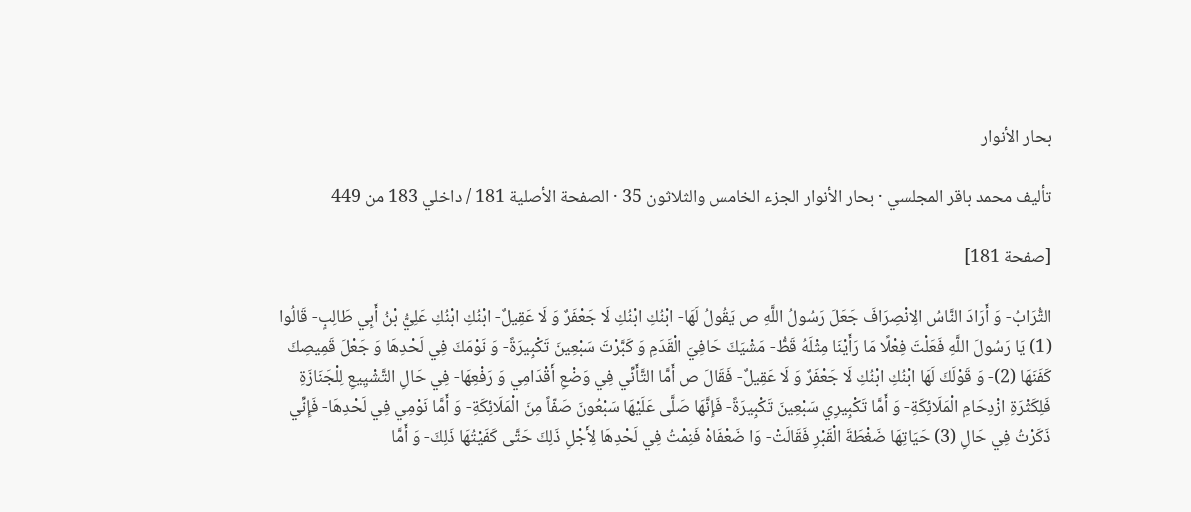بحار الأنوار

تأليف محمد باقر المجلسي · بحار الأنوار الجزء الخامس والثلاثون 35 · الصفحة الأصلية 181 / داخلي 183 من 449

[صفحة 181]

التُّرَابُ- وَ أَرَادَ النَّاسُ الِانْصِرَافَ جَعَلَ رَسُولُ اللَّهِ ص يَقُولُ لَهَا- ابْنُكِ ابْنُكِ لَا جَعْفَرٌ وَ لَا عَقِيلٌ- ابْنُكِ ابْنُكِ عَلِيُّ بْنُ أَبِي طَالِبٍ- قَالُوا (1) يَا رَسُولَ اللَّهِ فَعَلْتَ فِعْلًا مَا رَأَيْنَا مِثْلَهُ قَطُّ- مَشْيَكَ حَافِيَ الْقَدَمِ وَ كَبَّرْتَ سَبْعِينَ تَكْبِيرَةً- وَ نَوْمَكَ فِي لَحْدِهَا وَ جَعْلَ قَمِيصِكَ كَفَنَهَا (2)- وَ قَوْلَكَ لَهَا ابْنُكِ ابْنُكِ لَا جَعْفَرٌ وَ لَا عَقِيلٌ- فَقَالَ ص أَمَّا التَّأَنِّي فِي وَضْعِ أَقْدَامِي وَ رَفْعِهَا- فِي حَالِ التَّشْيِيعِ لِلْجَنَازَةِ فَلِكَثْرَةِ ازْدِحَامِ الْمَلَائِكَةِ- وَ أَمَّا تَكْبِيرِي سَبْعِينَ تَكْبِيرَةً- فَإِنَّهَا صَلَّى عَلَيْهَا سَبْعُونَ صَفّاً مِنَ الْمَلَائِكَةِ- وَ أَمَّا نَوْمِي فِي لَحْدِهَا- فَإِنِّي ذَكَرْتُ فِي حَالِ (3) حَيَاتِهَا ضَغْطَةَ الْقَبْرِ فَقَالَتْ- وَا ضَعْفَاهْ فَنِمْتُ فِي لَحْدِهَا لِأَجْلِ ذَلِكَ حَتَّى كَفَيْتُهَا ذَلِكَ- وَ أَمَّا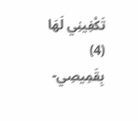تَكْفِينِي لَهَا (4) بِقَمِيصِي-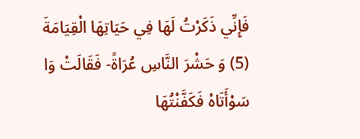فَإِنِّي ذَكَرْتُ لَهَا فِي حَيَاتِهَا الْقِيَامَةَ (5) وَ حَشْرَ النَّاسِ عُرَاةً- فَقَالَتْ وَا سَوْأَتَاهْ فَكَفَّنْتُهَا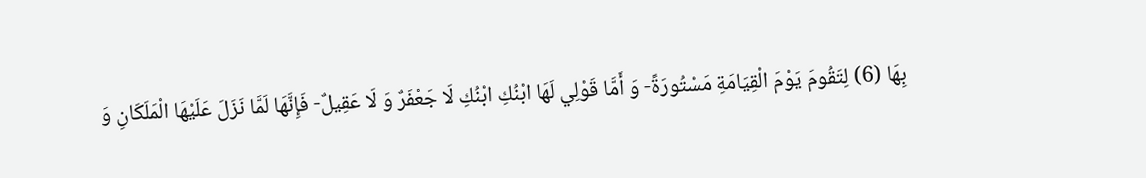بِهَا (6) لِتَقُومَ يَوْمَ الْقِيَامَةِ مَسْتُورَةً- وَ أَمَّا قَوْلِي لَهَا ابْنُكِ ابْنُكِ لَا جَعْفَرٌ وَ لَا عَقِيلٌ- فَإِنَّهَا لَمَّا نَزَلَ عَلَيْهَا الْمَلَكَانِ وَ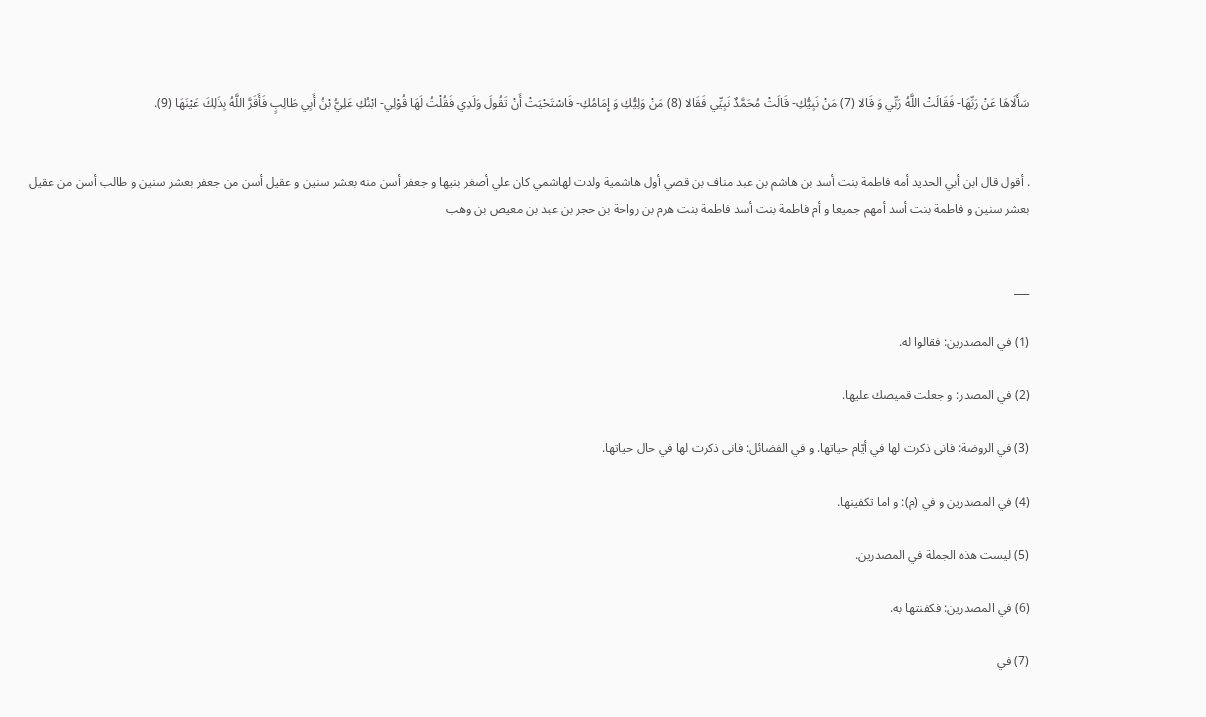سَأَلَاهَا عَنْ رَبِّهَا- فَقَالَتْ اللَّهُ رَبِّي وَ قَالا (7) مَنْ نَبِيُّكِ- قَالَتْ مُحَمَّدٌ نَبِيِّي فَقَالا (8) مَنْ وَلِيُّكِ وَ إِمَامُكِ- فَاسْتَحْيَتْ أَنْ تَقُولَ وَلَدِي فَقُلْتُ لَهَا قُوْلِي- ابْنُكِ عَلِيُّ بْنُ أَبِي طَالِبٍ فَأَقَرَّ اللَّهُ بِذَلِكَ عَيْنَهَا (9).


. أقول قال ابن أبي الحديد أمه فاطمة بنت أسد بن هاشم بن عبد مناف بن قصي أول هاشمية ولدت لهاشمي كان علي أصغر بنيها و جعفر أسن منه بعشر سنين و عقيل أسن من جعفر بعشر سنين و طالب أسن من عقيل بعشر سنين و فاطمة بنت أسد أمهم جميعا و أم فاطمة بنت أسد فاطمة بنت هرم بن رواحة بن حجر بن عبد بن معيص بن وهب


___

(1) في المصدرين: فقالوا له.

(2) في المصدر: و جعلت قميصك عليها.

(3) في الروضة: فانى ذكرت لها في أيّام حياتها. و في الفضائل: فانى ذكرت لها في حال حياتها.

(4) في المصدرين و في (م): و اما تكفينها.

(5) ليست هذه الجملة في المصدرين.

(6) في المصدرين: فكفنتها به.

(7) في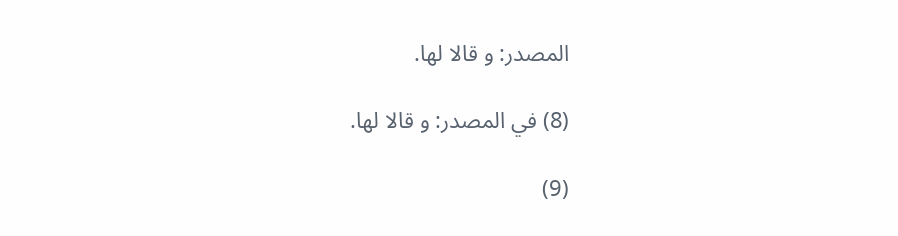المصدر: و قالا لها.

(8) في المصدر: و قالا لها.

(9)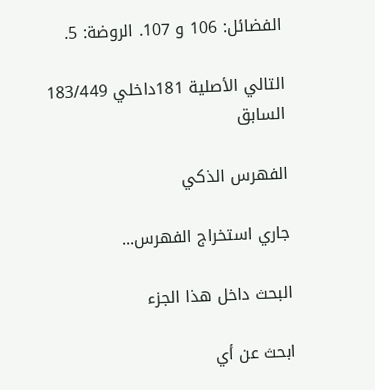الفضائل: 106 و 107. الروضة: 5.

التالي الأصلية 181داخلي 183/449 السابق

الفهرس الذكي

جاري استخراج الفهرس...

البحث داخل هذا الجزء

ابحث عن أي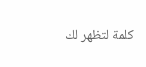كلمة لتظهر لك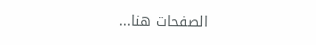الصفحات هنا...